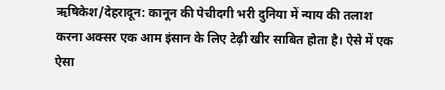ऋषिकेश/देहरादून: कानून की पेचीदगी भरी दुनिया में न्याय की तलाश करना अक्सर एक आम इंसान के लिए टेढ़ी खीर साबित होता है। ऐसे में एक ऐसा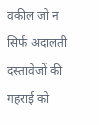वकील जो न सिर्फ अदालती दस्तावेजों की गहराई को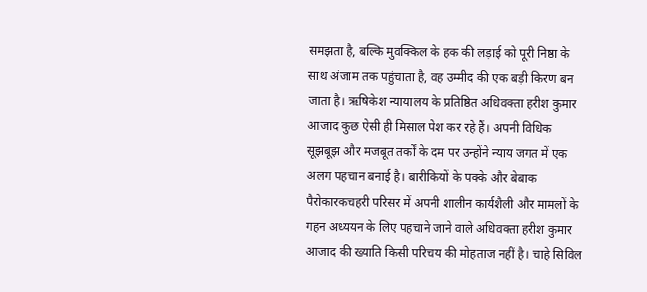समझता है, बल्कि मुवक्किल के हक की लड़ाई को पूरी निष्ठा के साथ अंजाम तक पहुंचाता है, वह उम्मीद की एक बड़ी किरण बन जाता है। ऋषिकेश न्यायालय के प्रतिष्ठित अधिवक्ता हरीश कुमार आजाद कुछ ऐसी ही मिसाल पेश कर रहे हैं। अपनी विधिक सूझबूझ और मजबूत तर्कों के दम पर उन्होंने न्याय जगत में एक अलग पहचान बनाई है। बारीकियों के पक्के और बेबाक पैरोकारकचहरी परिसर में अपनी शालीन कार्यशैली और मामलों के गहन अध्ययन के लिए पहचाने जाने वाले अधिवक्ता हरीश कुमार आजाद की ख्याति किसी परिचय की मोहताज नहीं है। चाहे सिविल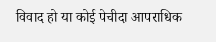विवाद हो या कोई पेचीदा आपराधिक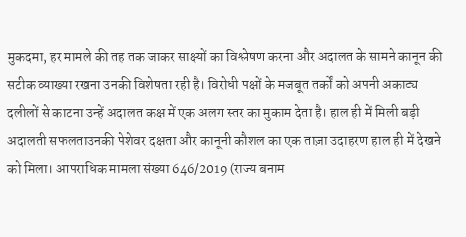मुकदमा, हर मामले की तह तक जाकर साक्ष्यों का विश्लेषण करना और अदालत के सामने कानून की सटीक व्याख्या रखना उनकी विशेषता रही है। विरोधी पक्षों के मजबूत तर्कों को अपनी अकाट्य दलीलों से काटना उन्हें अदालत कक्ष में एक अलग स्तर का मुकाम देता है। हाल ही में मिली बड़ी अदालती सफलताउनकी पेशेवर दक्षता और कानूनी कौशल का एक ताज़ा उदाहरण हाल ही में देखने को मिला। आपराधिक मामला संख्या 646/2019 (राज्य बनाम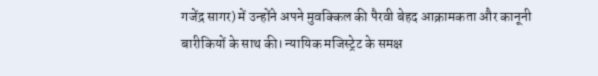गजेंद्र सागर) में उन्होंने अपने मुवक्किल की पैरवी बेहद आक्रामकता और कानूनी बारीकियों के साथ की। न्यायिक मजिस्ट्रेट के समक्ष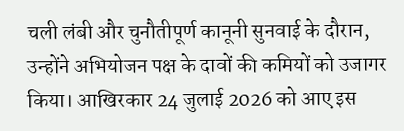चली लंबी और चुनौतीपूर्ण कानूनी सुनवाई के दौरान, उन्होंने अभियोजन पक्ष के दावों की कमियों को उजागर किया। आखिरकार 24 जुलाई 2026 को आए इस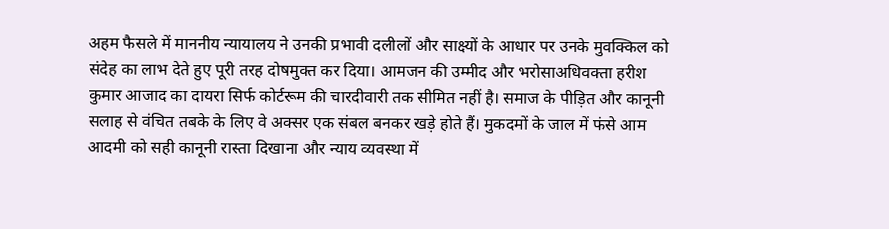अहम फैसले में माननीय न्यायालय ने उनकी प्रभावी दलीलों और साक्ष्यों के आधार पर उनके मुवक्किल को संदेह का लाभ देते हुए पूरी तरह दोषमुक्त कर दिया। आमजन की उम्मीद और भरोसाअधिवक्ता हरीश कुमार आजाद का दायरा सिर्फ कोर्टरूम की चारदीवारी तक सीमित नहीं है। समाज के पीड़ित और कानूनी सलाह से वंचित तबके के लिए वे अक्सर एक संबल बनकर खड़े होते हैं। मुकदमों के जाल में फंसे आम आदमी को सही कानूनी रास्ता दिखाना और न्याय व्यवस्था में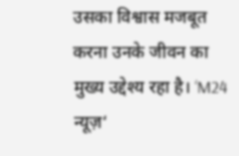उसका विश्वास मजबूत करना उनके जीवन का मुख्य उद्देश्य रहा है। ‘M24 न्यूज़‘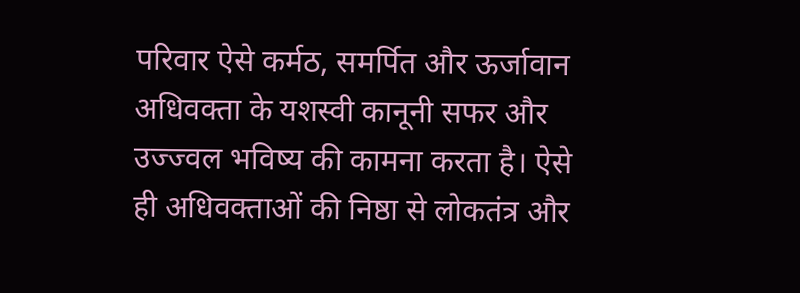परिवार ऐसे कर्मठ, समर्पित और ऊर्जावान अधिवक्ता के यशस्वी कानूनी सफर और उज्ज्वल भविष्य की कामना करता है। ऐसे ही अधिवक्ताओं की निष्ठा से लोकतंत्र और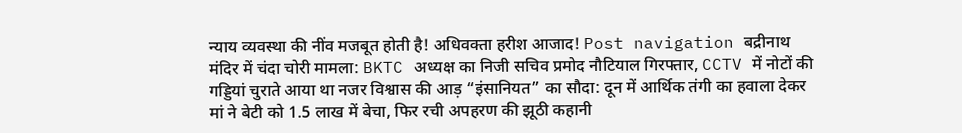न्याय व्यवस्था की नींव मजबूत होती है! अधिवक्ता हरीश आजाद! Post navigation बद्रीनाथ मंदिर में चंदा चोरी मामला: BKTC अध्यक्ष का निजी सचिव प्रमोद नौटियाल गिरफ्तार, CCTV में नोटों की गड्डियां चुराते आया था नजर विश्वास की आड़ “इंसानियत” का सौदा: दून में आर्थिक तंगी का हवाला देकर मां ने बेटी को 1.5 लाख में बेचा, फिर रची अपहरण की झूठी कहानी